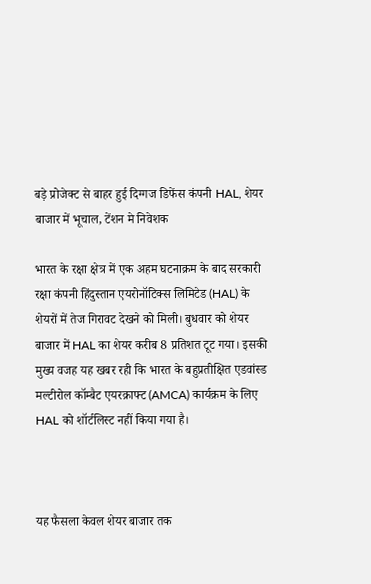बड़े प्रोजेक्ट से बाहर हुई दिग्गज डिफेंस कंपनी HAL, शेयर बाजार में भूचाल, टेंशन मे निवेशक

भारत के रक्षा क्षेत्र में एक अहम घटनाक्रम के बाद सरकारी रक्षा कंपनी हिंदुस्तान एयरोनॉटिक्स लिमिटेड (HAL) के शेयरों में तेज गिरावट देखने को मिली। बुधवार को शेयर बाजार में HAL का शेयर करीब 8 प्रतिशत टूट गया। इसकी मुख्य वजह यह खबर रही कि भारत के बहुप्रतीक्षित एडवांस्ड मल्टीरोल कॉम्बैट एयरक्राफ्ट (AMCA) कार्यक्रम के लिए HAL को शॉर्टलिस्ट नहीं किया गया है।



यह फैसला केवल शेयर बाजार तक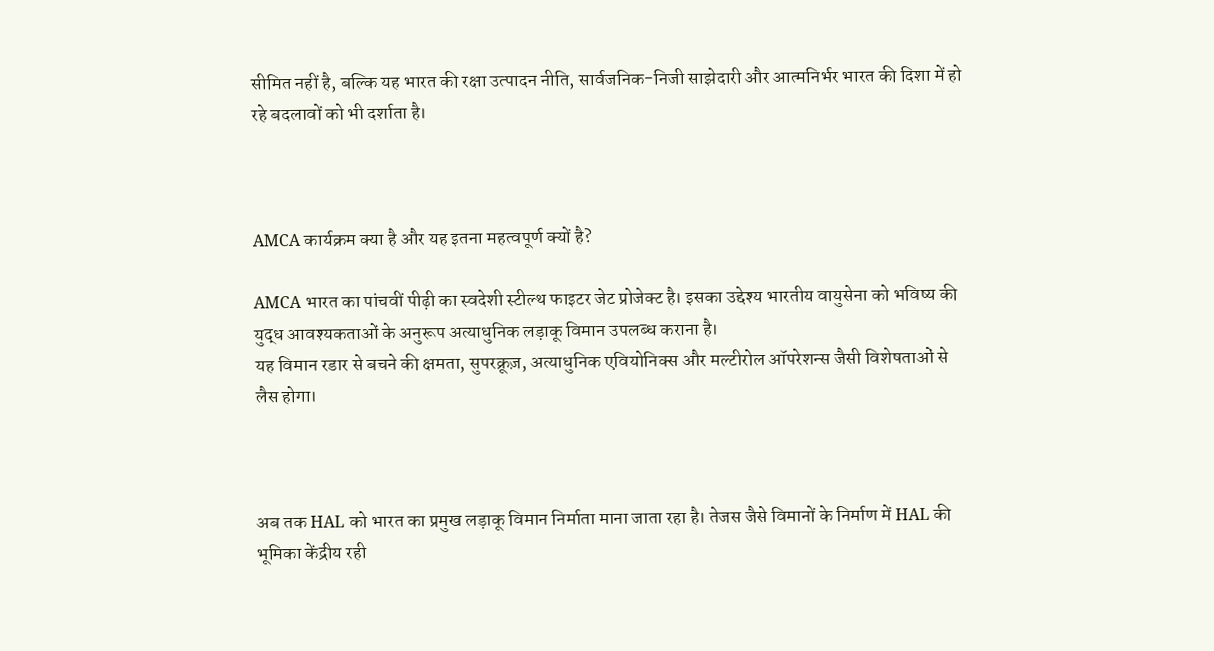सीमित नहीं है, बल्कि यह भारत की रक्षा उत्पादन नीति, सार्वजनिक-निजी साझेदारी और आत्मनिर्भर भारत की दिशा में हो रहे बदलावों को भी दर्शाता है।



AMCA कार्यक्रम क्या है और यह इतना महत्वपूर्ण क्यों है?

AMCA भारत का पांचवीं पीढ़ी का स्वदेशी स्टील्थ फाइटर जेट प्रोजेक्ट है। इसका उद्देश्य भारतीय वायुसेना को भविष्य की युद्ध आवश्यकताओं के अनुरूप अत्याधुनिक लड़ाकू विमान उपलब्ध कराना है।
यह विमान रडार से बचने की क्षमता, सुपरक्रूज़, अत्याधुनिक एवियोनिक्स और मल्टीरोल ऑपरेशन्स जैसी विशेषताओं से लैस होगा।



अब तक HAL को भारत का प्रमुख लड़ाकू विमान निर्माता माना जाता रहा है। तेजस जैसे विमानों के निर्माण में HAL की भूमिका केंद्रीय रही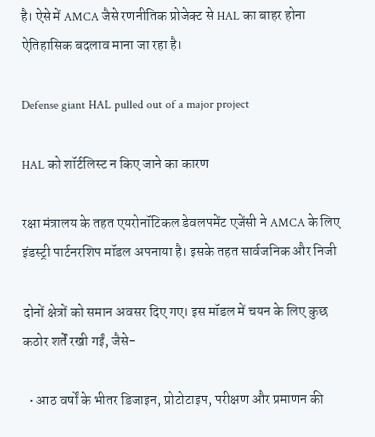है। ऐसे में AMCA जैसे रणनीतिक प्रोजेक्ट से HAL का बाहर होना ऐतिहासिक बदलाव माना जा रहा है।

Defense giant HAL pulled out of a major project

HAL को शॉर्टलिस्ट न किए जाने का कारण

रक्षा मंत्रालय के तहत एयरोनॉटिकल डेवलपमेंट एजेंसी ने AMCA के लिए इंडस्ट्री पार्टनरशिप मॉडल अपनाया है। इसके तहत सार्वजनिक और निजी

दोनों क्षेत्रों को समान अवसर दिए गए। इस मॉडल में चयन के लिए कुछ कठोर शर्तें रखी गईं, जैसे-

  • आठ वर्षों के भीतर डिजाइन, प्रोटोटाइप, परीक्षण और प्रमाणन की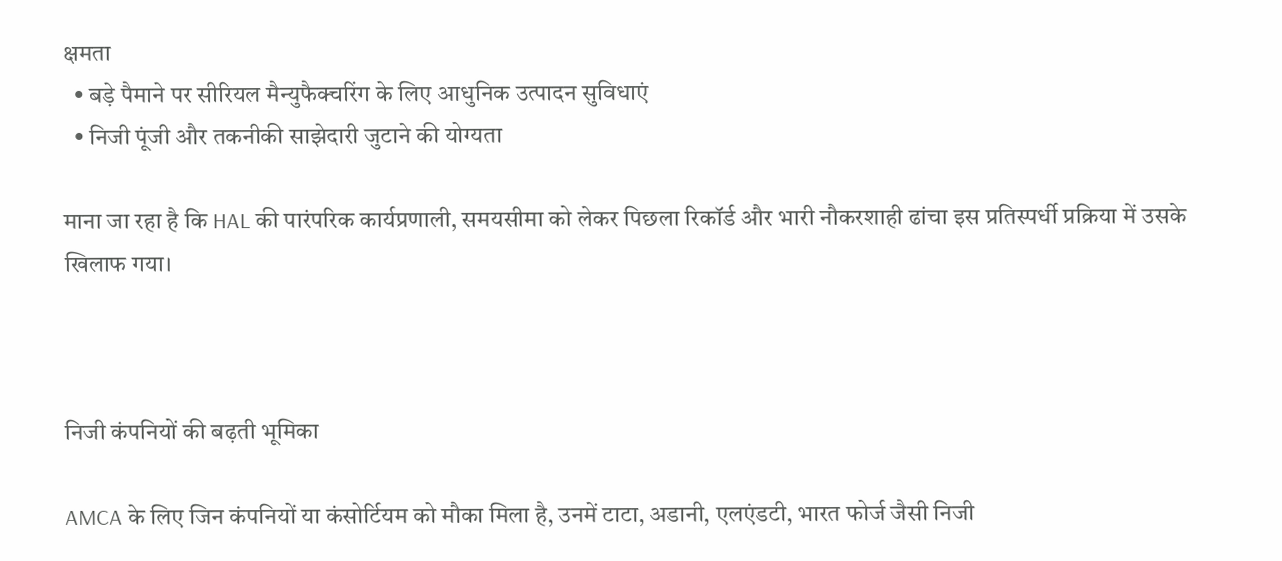क्षमता
  • बड़े पैमाने पर सीरियल मैन्युफैक्चरिंग के लिए आधुनिक उत्पादन सुविधाएं
  • निजी पूंजी और तकनीकी साझेदारी जुटाने की योग्यता

माना जा रहा है कि HAL की पारंपरिक कार्यप्रणाली, समयसीमा को लेकर पिछला रिकॉर्ड और भारी नौकरशाही ढांचा इस प्रतिस्पर्धी प्रक्रिया में उसके खिलाफ गया।



निजी कंपनियों की बढ़ती भूमिका

AMCA के लिए जिन कंपनियों या कंसोर्टियम को मौका मिला है, उनमें टाटा, अडानी, एलएंडटी, भारत फोर्ज जैसी निजी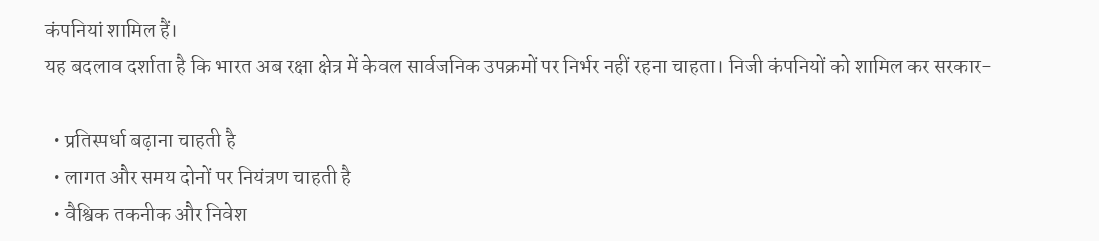कंपनियां शामिल हैं।
यह बदलाव दर्शाता है कि भारत अब रक्षा क्षेत्र में केवल सार्वजनिक उपक्रमों पर निर्भर नहीं रहना चाहता। निजी कंपनियों को शामिल कर सरकार-

  • प्रतिस्पर्धा बढ़ाना चाहती है
  • लागत और समय दोनों पर नियंत्रण चाहती है
  • वैश्विक तकनीक और निवेश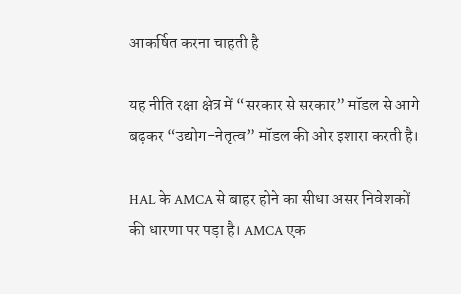आकर्षित करना चाहती है

यह नीति रक्षा क्षेत्र में “सरकार से सरकार” मॉडल से आगे बढ़कर “उद्योग-नेतृत्व” मॉडल की ओर इशारा करती है।

HAL के AMCA से बाहर होने का सीधा असर निवेशकों की धारणा पर पड़ा है। AMCA एक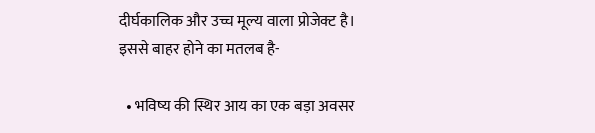दीर्घकालिक और उच्च मूल्य वाला प्रोजेक्ट है। इससे बाहर होने का मतलब है-

  • भविष्य की स्थिर आय का एक बड़ा अवसर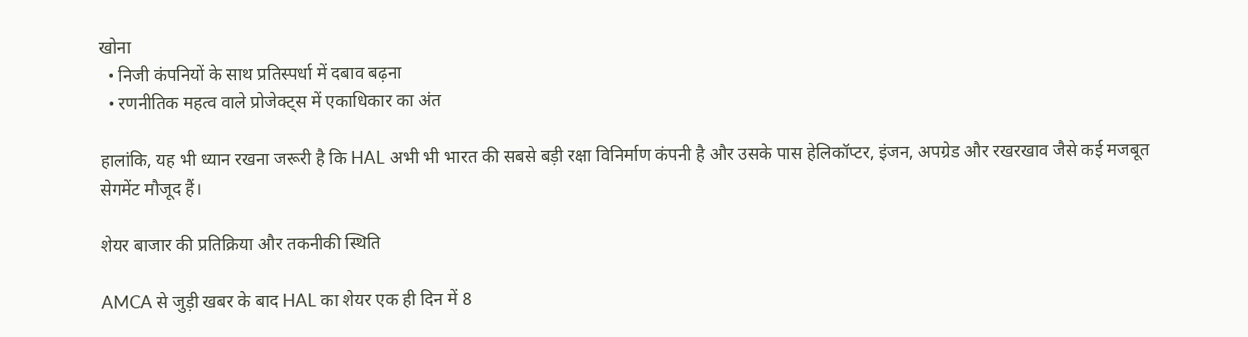खोना
  • निजी कंपनियों के साथ प्रतिस्पर्धा में दबाव बढ़ना
  • रणनीतिक महत्व वाले प्रोजेक्ट्स में एकाधिकार का अंत

हालांकि, यह भी ध्यान रखना जरूरी है कि HAL अभी भी भारत की सबसे बड़ी रक्षा विनिर्माण कंपनी है और उसके पास हेलिकॉप्टर, इंजन, अपग्रेड और रखरखाव जैसे कई मजबूत सेगमेंट मौजूद हैं।

शेयर बाजार की प्रतिक्रिया और तकनीकी स्थिति

AMCA से जुड़ी खबर के बाद HAL का शेयर एक ही दिन में 8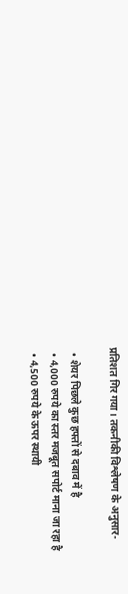प्रतिशत गिर गया। तकनीकी विश्लेषण के अनुसार-

  • शेयर पिछले कुछ हफ्तों से दबाव में है
  • 4,000 रुपये का स्तर मजबूत सपोर्ट माना जा रहा है
  • 4,500 रुपये के ऊपर स्थायी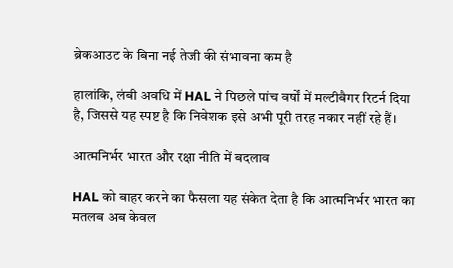ब्रेकआउट के बिना नई तेजी की संभावना कम है

हालांकि, लंबी अवधि में HAL ने पिछले पांच वर्षों में मल्टीबैगर रिटर्न दिया है, जिससे यह स्पष्ट है कि निवेशक इसे अभी पूरी तरह नकार नहीं रहे हैं।

आत्मनिर्भर भारत और रक्षा नीति में बदलाव

HAL को बाहर करने का फैसला यह संकेत देता है कि आत्मनिर्भर भारत का मतलब अब केवल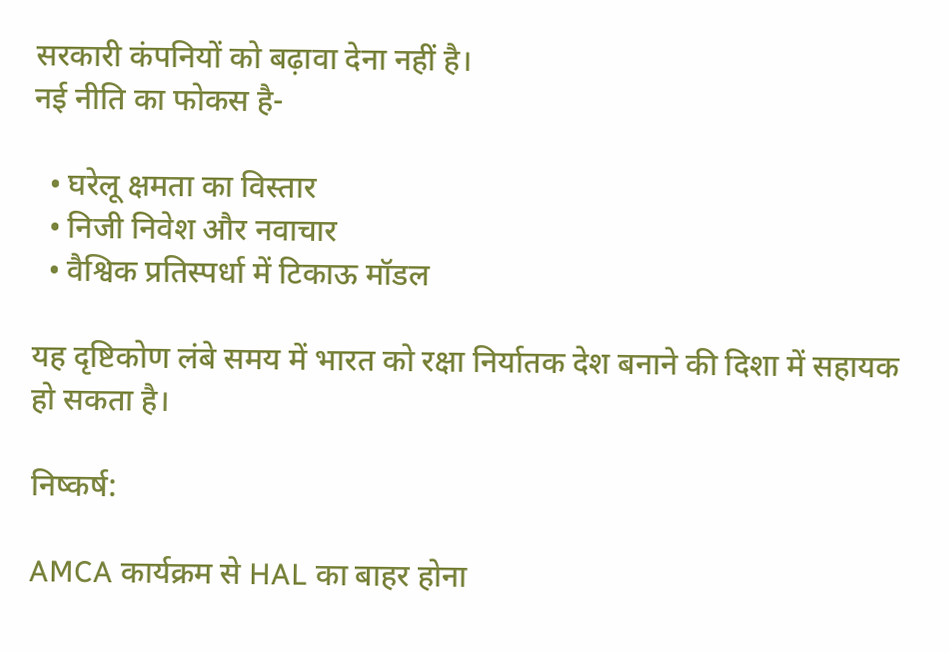सरकारी कंपनियों को बढ़ावा देना नहीं है।
नई नीति का फोकस है-

  • घरेलू क्षमता का विस्तार
  • निजी निवेश और नवाचार
  • वैश्विक प्रतिस्पर्धा में टिकाऊ मॉडल

यह दृष्टिकोण लंबे समय में भारत को रक्षा निर्यातक देश बनाने की दिशा में सहायक हो सकता है।

निष्कर्ष:

AMCA कार्यक्रम से HAL का बाहर होना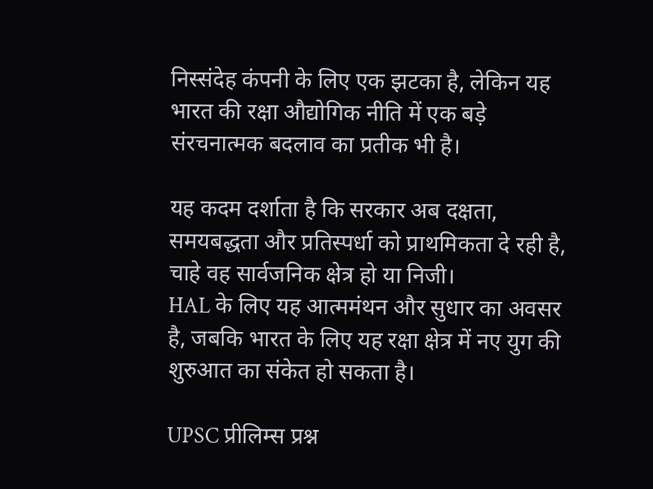निस्संदेह कंपनी के लिए एक झटका है, लेकिन यह भारत की रक्षा औद्योगिक नीति में एक बड़े संरचनात्मक बदलाव का प्रतीक भी है।

यह कदम दर्शाता है कि सरकार अब दक्षता, समयबद्धता और प्रतिस्पर्धा को प्राथमिकता दे रही है, चाहे वह सार्वजनिक क्षेत्र हो या निजी।
HAL के लिए यह आत्ममंथन और सुधार का अवसर है, जबकि भारत के लिए यह रक्षा क्षेत्र में नए युग की शुरुआत का संकेत हो सकता है।

UPSC प्रीलिम्स प्रश्न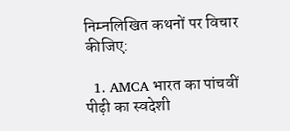निम्नलिखित कथनों पर विचार कीजिए:

  1. AMCA भारत का पांचवीं पीढ़ी का स्वदेशी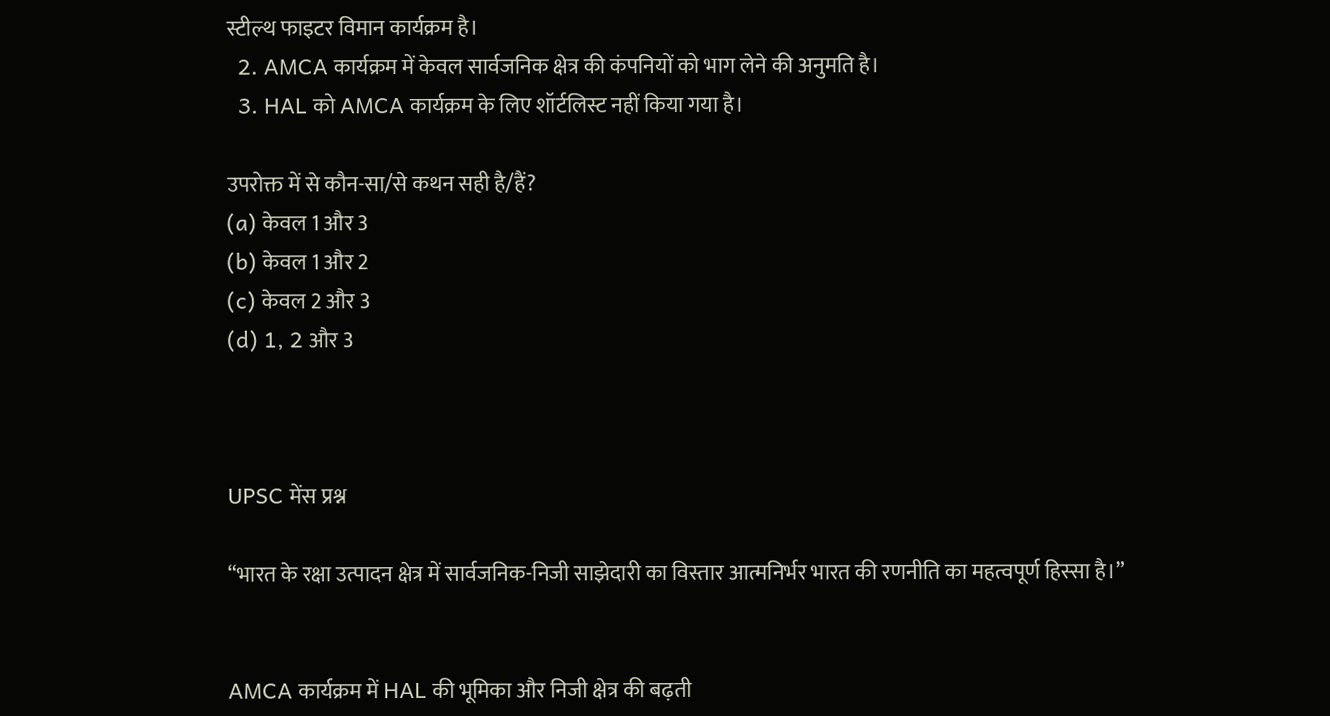स्टील्थ फाइटर विमान कार्यक्रम है।
  2. AMCA कार्यक्रम में केवल सार्वजनिक क्षेत्र की कंपनियों को भाग लेने की अनुमति है।
  3. HAL को AMCA कार्यक्रम के लिए शॉर्टलिस्ट नहीं किया गया है।

उपरोक्त में से कौन-सा/से कथन सही है/हैं?
(a) केवल 1 और 3
(b) केवल 1 और 2
(c) केवल 2 और 3
(d) 1, 2 और 3



UPSC मेंस प्रश्न

“भारत के रक्षा उत्पादन क्षेत्र में सार्वजनिक-निजी साझेदारी का विस्तार आत्मनिर्भर भारत की रणनीति का महत्वपूर्ण हिस्सा है।”


AMCA कार्यक्रम में HAL की भूमिका और निजी क्षेत्र की बढ़ती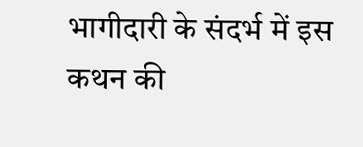भागीदारी के संदर्भ में इस कथन की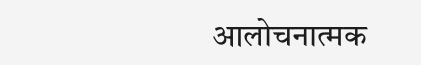आलोचनात्मक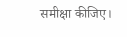समीक्षा कीजिए।